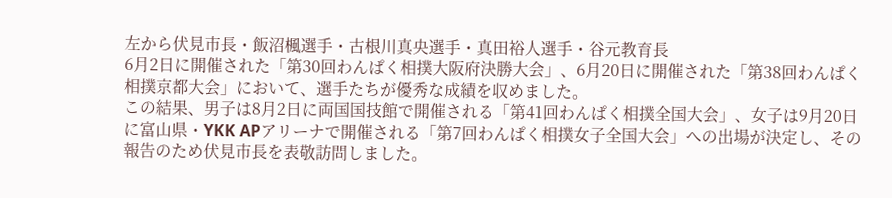左から伏見市長・飯沼楓選手・古根川真央選手・真田裕人選手・谷元教育長
6月2日に開催された「第30回わんぱく相撲大阪府決勝大会」、6月20日に開催された「第38回わんぱく相撲京都大会」において、選手たちが優秀な成績を収めました。
この結果、男子は8月2日に両国国技館で開催される「第41回わんぱく相撲全国大会」、女子は9月20日に富山県・YKK APアリーナで開催される「第7回わんぱく相撲女子全国大会」への出場が決定し、その報告のため伏見市長を表敬訪問しました。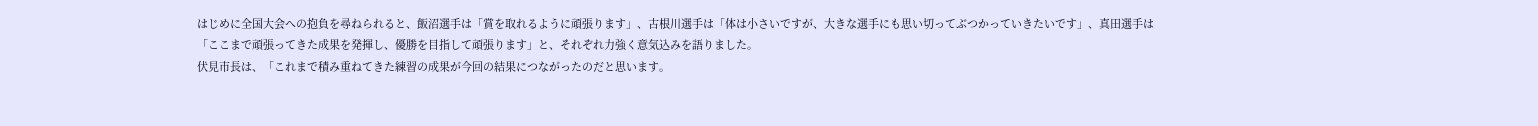はじめに全国大会への抱負を尋ねられると、飯沼選手は「賞を取れるように頑張ります」、古根川選手は「体は小さいですが、大きな選手にも思い切ってぶつかっていきたいです」、真田選手は「ここまで頑張ってきた成果を発揮し、優勝を目指して頑張ります」と、それぞれ力強く意気込みを語りました。
伏見市長は、「これまで積み重ねてきた練習の成果が今回の結果につながったのだと思います。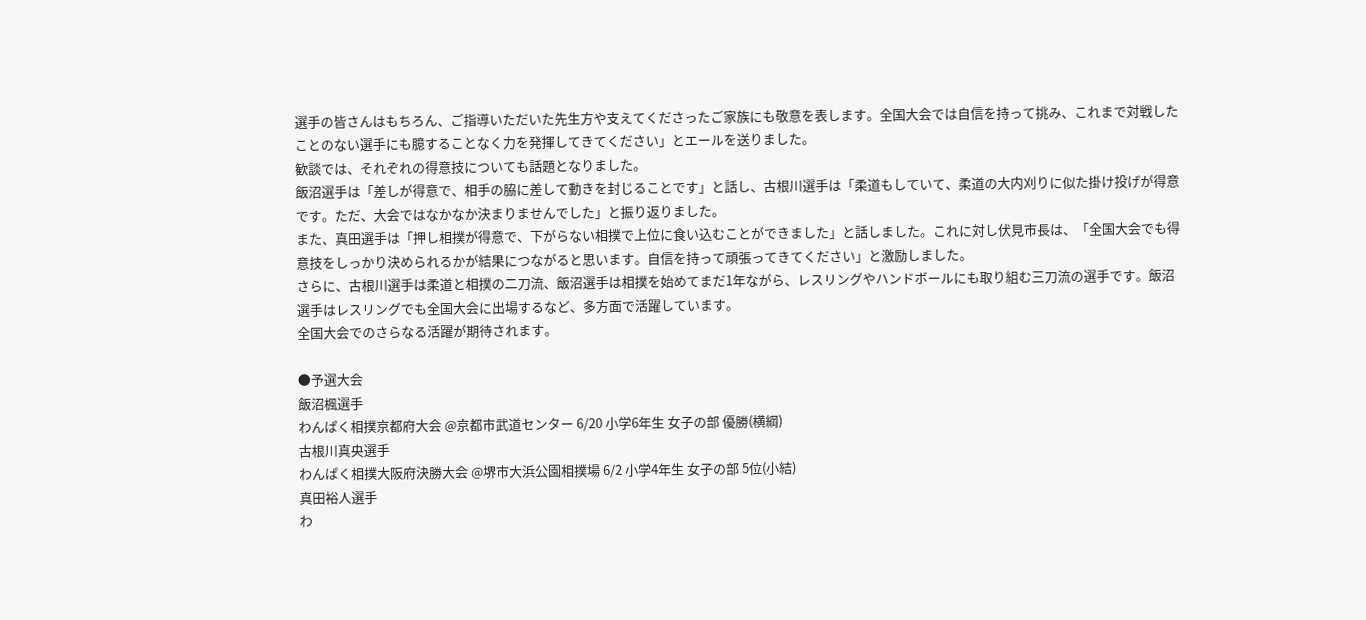選手の皆さんはもちろん、ご指導いただいた先生方や支えてくださったご家族にも敬意を表します。全国大会では自信を持って挑み、これまで対戦したことのない選手にも臆することなく力を発揮してきてください」とエールを送りました。
歓談では、それぞれの得意技についても話題となりました。
飯沼選手は「差しが得意で、相手の脇に差して動きを封じることです」と話し、古根川選手は「柔道もしていて、柔道の大内刈りに似た掛け投げが得意です。ただ、大会ではなかなか決まりませんでした」と振り返りました。
また、真田選手は「押し相撲が得意で、下がらない相撲で上位に食い込むことができました」と話しました。これに対し伏見市長は、「全国大会でも得意技をしっかり決められるかが結果につながると思います。自信を持って頑張ってきてください」と激励しました。
さらに、古根川選手は柔道と相撲の二刀流、飯沼選手は相撲を始めてまだ1年ながら、レスリングやハンドボールにも取り組む三刀流の選手です。飯沼選手はレスリングでも全国大会に出場するなど、多方面で活躍しています。
全国大会でのさらなる活躍が期待されます。

●予選大会
飯沼楓選手
わんぱく相撲京都府大会 @京都市武道センター 6/20 小学6年生 女子の部 優勝(横綱)
古根川真央選手
わんぱく相撲大阪府決勝大会 @堺市大浜公園相撲場 6/2 小学4年生 女子の部 5位(小結)
真田裕人選手
わ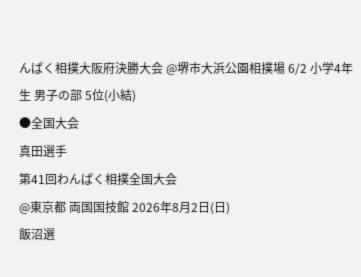んぱく相撲大阪府決勝大会 @堺市大浜公園相撲場 6/2 小学4年生 男子の部 5位(小結)
●全国大会
真田選手
第41回わんぱく相撲全国大会
@東京都 両国国技館 2026年8月2日(日)
飯沼選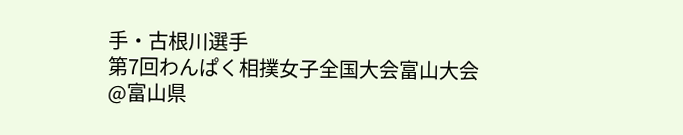手・古根川選手
第7回わんぱく相撲女子全国大会富山大会
@富山県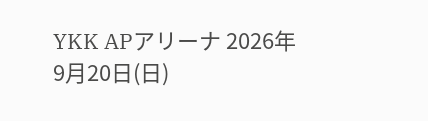YKK APアリーナ 2026年9月20日(日)